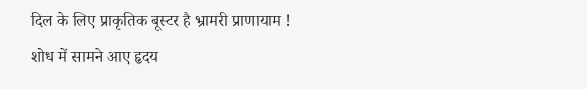दिल के लिए प्राकृतिक बूस्टर है भ्रामरी प्राणायाम !
शोध में सामने आए हृदय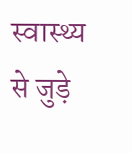स्वास्थ्य से जुड़े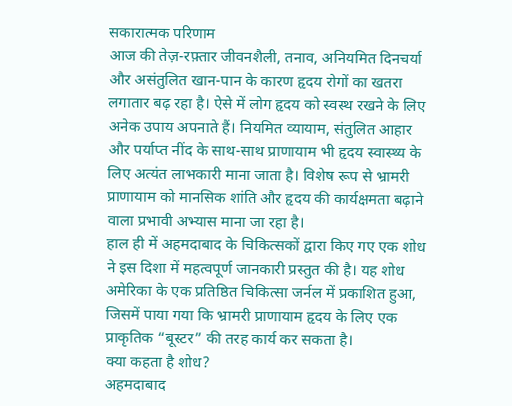सकारात्मक परिणाम
आज की तेज़-रफ़्तार जीवनशैली, तनाव, अनियमित दिनचर्या और असंतुलित खान-पान के कारण हृदय रोगों का खतरा लगातार बढ़ रहा है। ऐसे में लोग हृदय को स्वस्थ रखने के लिए अनेक उपाय अपनाते हैं। नियमित व्यायाम, संतुलित आहार और पर्याप्त नींद के साथ-साथ प्राणायाम भी हृदय स्वास्थ्य के लिए अत्यंत लाभकारी माना जाता है। विशेष रूप से भ्रामरी प्राणायाम को मानसिक शांति और हृदय की कार्यक्षमता बढ़ाने वाला प्रभावी अभ्यास माना जा रहा है।
हाल ही में अहमदाबाद के चिकित्सकों द्वारा किए गए एक शोध ने इस दिशा में महत्वपूर्ण जानकारी प्रस्तुत की है। यह शोध अमेरिका के एक प्रतिष्ठित चिकित्सा जर्नल में प्रकाशित हुआ, जिसमें पाया गया कि भ्रामरी प्राणायाम हृदय के लिए एक प्राकृतिक “बूस्टर” की तरह कार्य कर सकता है।
क्या कहता है शोध?
अहमदाबाद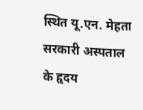स्थित यू.एन. मेहता सरकारी अस्पताल के हृदय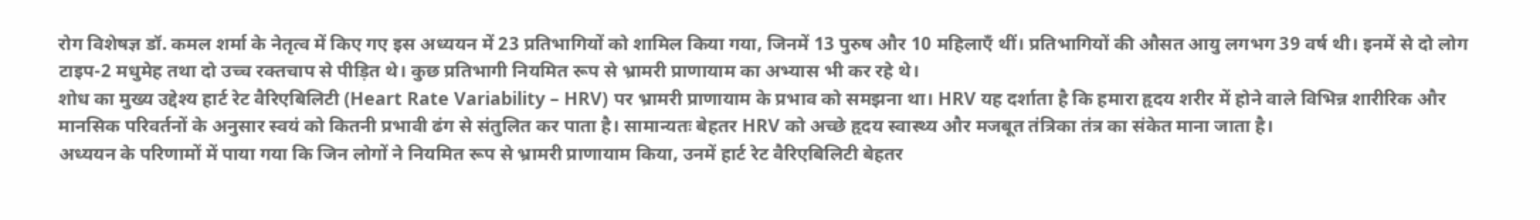रोग विशेषज्ञ डॉ. कमल शर्मा के नेतृत्व में किए गए इस अध्ययन में 23 प्रतिभागियों को शामिल किया गया, जिनमें 13 पुरुष और 10 महिलाएँ थीं। प्रतिभागियों की औसत आयु लगभग 39 वर्ष थी। इनमें से दो लोग टाइप-2 मधुमेह तथा दो उच्च रक्तचाप से पीड़ित थे। कुछ प्रतिभागी नियमित रूप से भ्रामरी प्राणायाम का अभ्यास भी कर रहे थे।
शोध का मुख्य उद्देश्य हार्ट रेट वैरिएबिलिटी (Heart Rate Variability – HRV) पर भ्रामरी प्राणायाम के प्रभाव को समझना था। HRV यह दर्शाता है कि हमारा हृदय शरीर में होने वाले विभिन्न शारीरिक और मानसिक परिवर्तनों के अनुसार स्वयं को कितनी प्रभावी ढंग से संतुलित कर पाता है। सामान्यतः बेहतर HRV को अच्छे हृदय स्वास्थ्य और मजबूत तंत्रिका तंत्र का संकेत माना जाता है।
अध्ययन के परिणामों में पाया गया कि जिन लोगों ने नियमित रूप से भ्रामरी प्राणायाम किया, उनमें हार्ट रेट वैरिएबिलिटी बेहतर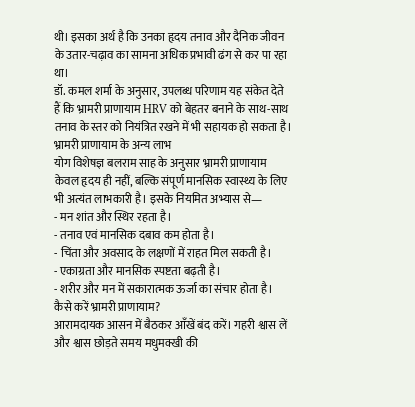थी। इसका अर्थ है कि उनका हृदय तनाव और दैनिक जीवन के उतार-चढ़ाव का सामना अधिक प्रभावी ढंग से कर पा रहा था।
डॉ. कमल शर्मा के अनुसार, उपलब्ध परिणाम यह संकेत देते हैं कि भ्रामरी प्राणायाम HRV को बेहतर बनाने के साथ-साथ तनाव के स्तर को नियंत्रित रखने में भी सहायक हो सकता है।
भ्रामरी प्राणायाम के अन्य लाभ
योग विशेषज्ञ बलराम साह के अनुसार भ्रामरी प्राणायाम केवल हृदय ही नहीं, बल्कि संपूर्ण मानसिक स्वास्थ्य के लिए भी अत्यंत लाभकारी है। इसके नियमित अभ्यास से—
- मन शांत और स्थिर रहता है।
- तनाव एवं मानसिक दबाव कम होता है।
- चिंता और अवसाद के लक्षणों में राहत मिल सकती है।
- एकाग्रता और मानसिक स्पष्टता बढ़ती है।
- शरीर और मन में सकारात्मक ऊर्जा का संचार होता है।
कैसे करें भ्रामरी प्राणायाम?
आरामदायक आसन में बैठकर आँखें बंद करें। गहरी श्वास लें और श्वास छोड़ते समय मधुमक्खी की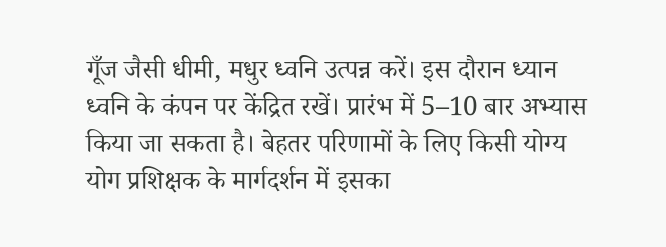गूँज जैसी धीमी, मधुर ध्वनि उत्पन्न करें। इस दौरान ध्यान ध्वनि के कंपन पर केंद्रित रखें। प्रारंभ में 5–10 बार अभ्यास किया जा सकता है। बेहतर परिणामों के लिए किसी योग्य योग प्रशिक्षक के मार्गदर्शन में इसका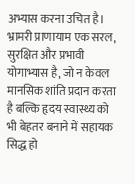अभ्यास करना उचित है।
भ्रामरी प्राणायाम एक सरल, सुरक्षित और प्रभावी योगाभ्यास है, जो न केवल मानसिक शांति प्रदान करता है बल्कि हृदय स्वास्थ्य को भी बेहतर बनाने में सहायक सिद्ध हो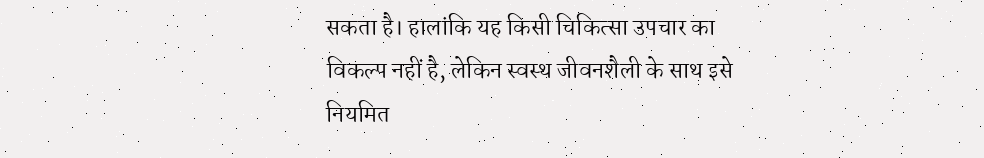सकता है। हालांकि यह किसी चिकित्सा उपचार का विकल्प नहीं है, लेकिन स्वस्थ जीवनशैली के साथ इसे नियमित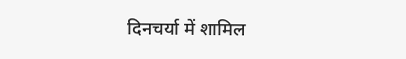दिनचर्या में शामिल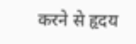करने से हृदय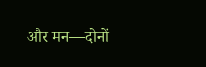और मन—दोनों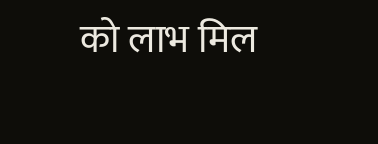को लाभ मिल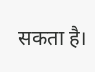सकता है।